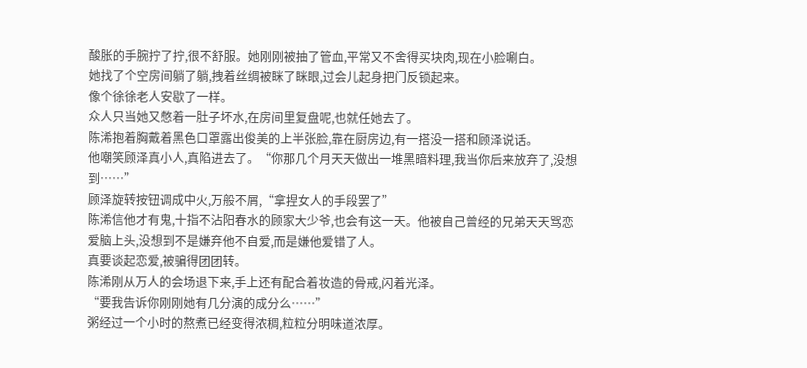酸胀的手腕拧了拧,很不舒服。她刚刚被抽了管血,平常又不舍得买块肉,现在小脸唰白。
她找了个空房间躺了躺,拽着丝绸被眯了眯眼,过会儿起身把门反锁起来。
像个徐徐老人安歇了一样。
众人只当她又憋着一肚子坏水,在房间里复盘呢,也就任她去了。
陈浠抱着胸戴着黑色口罩露出俊美的上半张脸,靠在厨房边,有一搭没一搭和顾泽说话。
他嘲笑顾泽真小人,真陷进去了。“你那几个月天天做出一堆黑暗料理,我当你后来放弃了,没想到……”
顾泽旋转按钮调成中火,万般不屑,“拿捏女人的手段罢了”
陈浠信他才有鬼,十指不沾阳春水的顾家大少爷,也会有这一天。他被自己曾经的兄弟天天骂恋爱脑上头,没想到不是嫌弃他不自爱,而是嫌他爱错了人。
真要谈起恋爱,被骗得团团转。
陈浠刚从万人的会场退下来,手上还有配合着妆造的骨戒,闪着光泽。
“要我告诉你刚刚她有几分演的成分么……”
粥经过一个小时的熬煮已经变得浓稠,粒粒分明味道浓厚。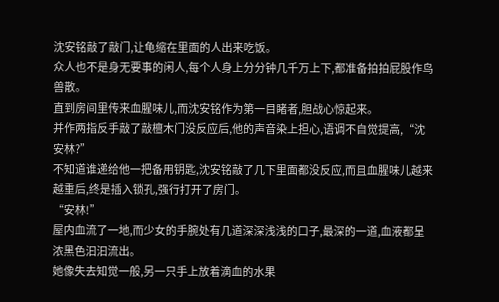沈安铭敲了敲门,让龟缩在里面的人出来吃饭。
众人也不是身无要事的闲人,每个人身上分分钟几千万上下,都准备拍拍屁股作鸟兽散。
直到房间里传来血腥味儿,而沈安铭作为第一目睹者,胆战心惊起来。
并作两指反手敲了敲檀木门没反应后,他的声音染上担心,语调不自觉提高,“沈安林?”
不知道谁递给他一把备用钥匙,沈安铭敲了几下里面都没反应,而且血腥味儿越来越重后,终是插入锁孔,强行打开了房门。
“安林!”
屋内血流了一地,而少女的手腕处有几道深深浅浅的口子,最深的一道,血液都呈浓黑色汩汩流出。
她像失去知觉一般,另一只手上放着滴血的水果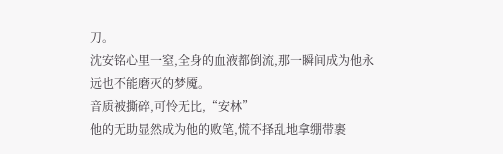刀。
沈安铭心里一窒,全身的血液都倒流,那一瞬间成为他永远也不能磨灭的梦魇。
音质被撕碎,可怜无比,“安林”
他的无助显然成为他的败笔,慌不择乱地拿绷带裹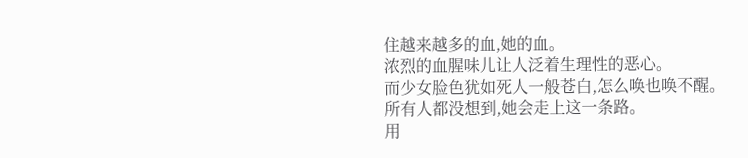住越来越多的血,她的血。
浓烈的血腥味儿让人泛着生理性的恶心。
而少女脸色犹如死人一般苍白,怎么唤也唤不醒。
所有人都没想到,她会走上这一条路。
用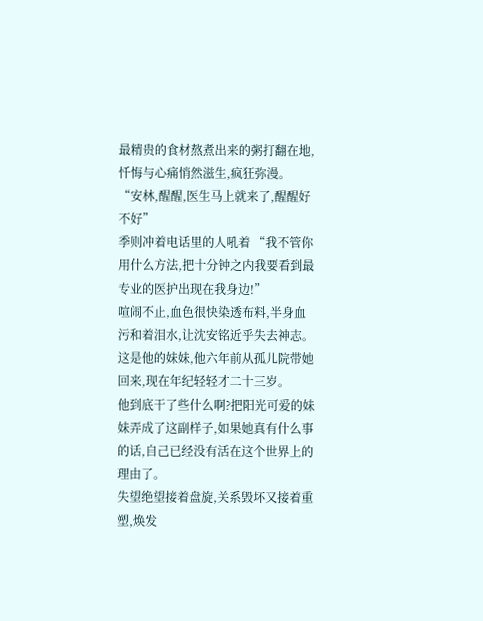最精贵的食材熬煮出来的粥打翻在地,忏悔与心痛悄然滋生,疯狂弥漫。
“安林,醒醒,医生马上就来了,醒醒好不好”
季则冲着电话里的人吼着 “我不管你用什么方法,把十分钟之内我要看到最专业的医护出现在我身边!”
喧闹不止,血色很快染透布料,半身血污和着泪水,让沈安铭近乎失去神志。
这是他的妹妹,他六年前从孤儿院带她回来,现在年纪轻轻才二十三岁。
他到底干了些什么啊?把阳光可爱的妹妹弄成了这副样子,如果她真有什么事的话,自己已经没有活在这个世界上的理由了。
失望绝望接着盘旋,关系毁坏又接着重塑,焕发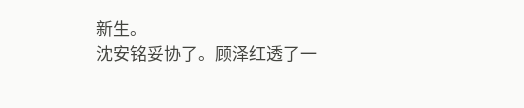新生。
沈安铭妥协了。顾泽红透了一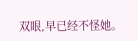双眼,早已经不怪她。